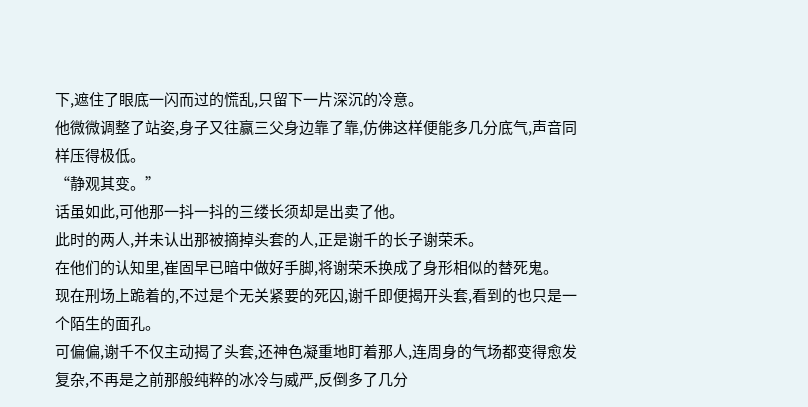下,遮住了眼底一闪而过的慌乱,只留下一片深沉的冷意。
他微微调整了站姿,身子又往赢三父身边靠了靠,仿佛这样便能多几分底气,声音同样压得极低。
“静观其变。”
话虽如此,可他那一抖一抖的三缕长须却是出卖了他。
此时的两人,并未认出那被摘掉头套的人,正是谢千的长子谢荣禾。
在他们的认知里,崔固早已暗中做好手脚,将谢荣禾换成了身形相似的替死鬼。
现在刑场上跪着的,不过是个无关紧要的死囚,谢千即便揭开头套,看到的也只是一个陌生的面孔。
可偏偏,谢千不仅主动揭了头套,还神色凝重地盯着那人,连周身的气场都变得愈发复杂,不再是之前那般纯粹的冰冷与威严,反倒多了几分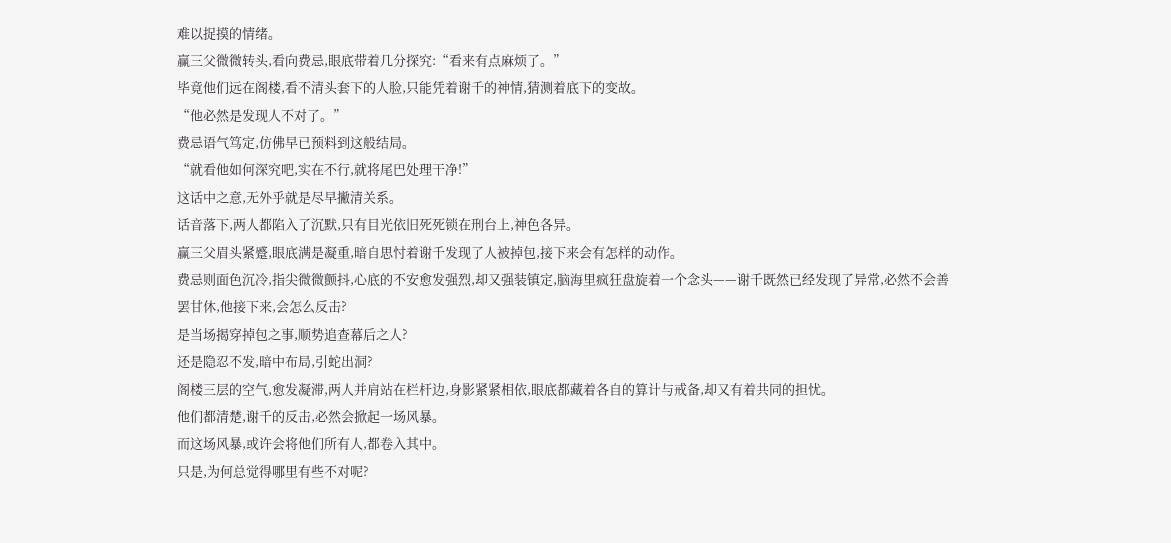难以捉摸的情绪。
赢三父微微转头,看向费忌,眼底带着几分探究:“看来有点麻烦了。”
毕竟他们远在阁楼,看不清头套下的人脸,只能凭着谢千的神情,猜测着底下的变故。
“他必然是发现人不对了。”
费忌语气笃定,仿佛早已预料到这般结局。
“就看他如何深究吧,实在不行,就将尾巴处理干净!”
这话中之意,无外乎就是尽早撇清关系。
话音落下,两人都陷入了沉默,只有目光依旧死死锁在刑台上,神色各异。
赢三父眉头紧蹙,眼底满是凝重,暗自思忖着谢千发现了人被掉包,接下来会有怎样的动作。
费忌则面色沉冷,指尖微微颤抖,心底的不安愈发强烈,却又强装镇定,脑海里疯狂盘旋着一个念头——谢千既然已经发现了异常,必然不会善罢甘休,他接下来,会怎么反击?
是当场揭穿掉包之事,顺势追查幕后之人?
还是隐忍不发,暗中布局,引蛇出洞?
阁楼三层的空气,愈发凝滞,两人并肩站在栏杆边,身影紧紧相依,眼底都藏着各自的算计与戒备,却又有着共同的担忧。
他们都清楚,谢千的反击,必然会掀起一场风暴。
而这场风暴,或许会将他们所有人,都卷入其中。
只是,为何总觉得哪里有些不对呢?